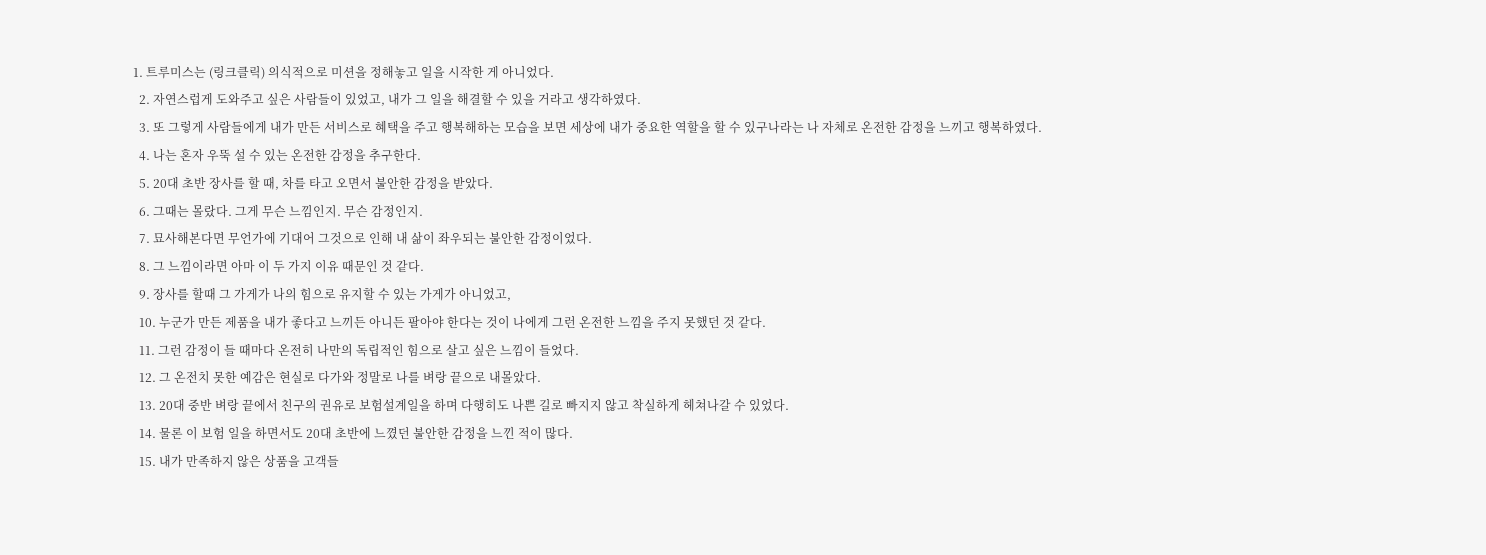1. 트루미스는 (링크클릭) 의식적으로 미션을 정해놓고 일을 시작한 게 아니었다.
  2. 자연스럽게 도와주고 싶은 사람들이 있었고, 내가 그 일을 해결할 수 있을 거라고 생각하였다.
  3. 또 그렇게 사람들에게 내가 만든 서비스로 혜택을 주고 행복해하는 모습을 보면 세상에 내가 중요한 역할을 할 수 있구나라는 나 자체로 온전한 감정을 느끼고 행복하였다.
  4. 나는 혼자 우뚝 설 수 있는 온전한 감정을 추구한다.
  5. 20대 초반 장사를 할 때, 차를 타고 오면서 불안한 감정을 받았다.
  6. 그때는 몰랐다. 그게 무슨 느낌인지. 무슨 감정인지.
  7. 묘사해본다면 무언가에 기대어 그것으로 인해 내 삶이 좌우되는 불안한 감정이었다.
  8. 그 느낌이라면 아마 이 두 가지 이유 때문인 것 같다.
  9. 장사를 할때 그 가게가 나의 힘으로 유지할 수 있는 가게가 아니었고,
  10. 누군가 만든 제품을 내가 좋다고 느끼든 아니든 팔아야 한다는 것이 나에게 그런 온전한 느낌을 주지 못했던 것 같다.
  11. 그런 감정이 들 때마다 온전히 나만의 독립적인 힘으로 살고 싶은 느낌이 들었다.
  12. 그 온전치 못한 예감은 현실로 다가와 정말로 나를 벼랑 끝으로 내몰았다.
  13. 20대 중반 벼랑 끝에서 친구의 권유로 보험설계일을 하며 다행히도 나쁜 길로 빠지지 않고 착실하게 헤쳐나갈 수 있었다.
  14. 물론 이 보험 일을 하면서도 20대 초반에 느꼈던 불안한 감정을 느낀 적이 많다.
  15. 내가 만족하지 않은 상품을 고객들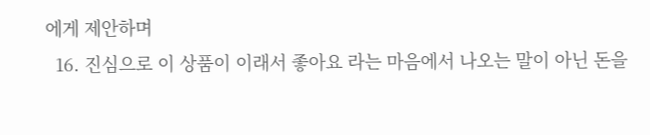에게 제안하며
  16. 진심으로 이 상품이 이래서 좋아요 라는 마음에서 나오는 말이 아닌 돈을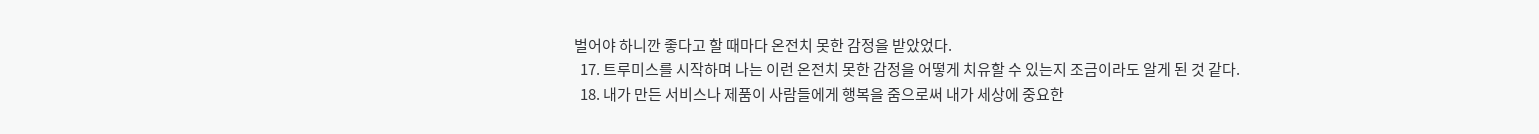벌어야 하니깐 좋다고 할 때마다 온전치 못한 감정을 받았었다.
  17. 트루미스를 시작하며 나는 이런 온전치 못한 감정을 어떻게 치유할 수 있는지 조금이라도 알게 된 것 같다.
  18. 내가 만든 서비스나 제품이 사람들에게 행복을 줌으로써 내가 세상에 중요한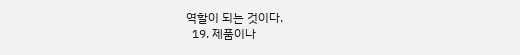역할이 되는 것이다.
  19. 제품이나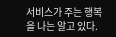서비스가 주는 행복을 나는 알고 있다.